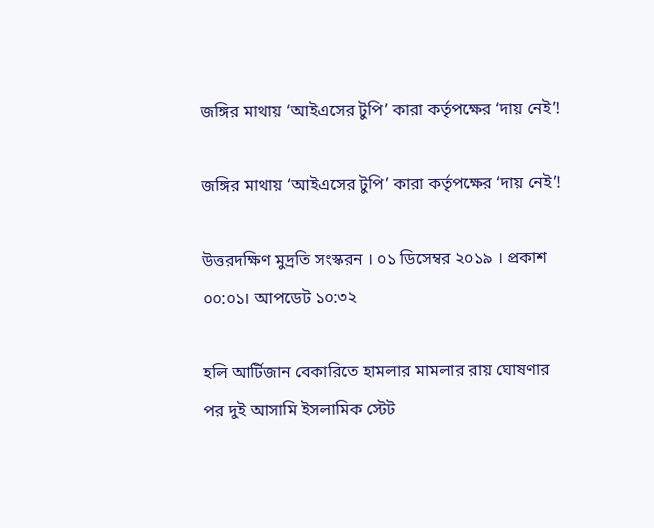জঙ্গির মাথায় ‘আইএসের টুপি’ কারা কর্তৃপক্ষের ‘দায় নেই’!

জঙ্গির মাথায় ‘আইএসের টুপি’ কারা কর্তৃপক্ষের ‘দায় নেই’!

উত্তরদক্ষিণ মুদ্রতি সংস্করন । ০১ ডিসেম্বর ২০১৯ । প্রকাশ ০০:০১। আপডেট ১০:৩২

হলি আর্টিজান বেকারিতে হামলার মামলার রায় ঘোষণার পর দুই আসামি ইসলামিক স্টেট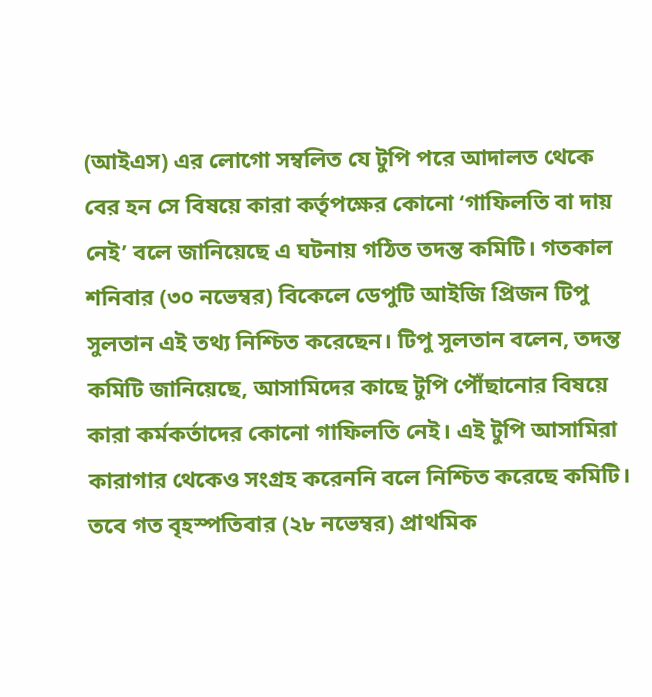(আইএস) এর লোগো সম্বলিত যে টুপি পরে আদালত থেকে বের হন সে বিষয়ে কারা কর্তৃপক্ষের কোনো ‘গাফিলতি বা দায় নেই’ বলে জানিয়েছে এ ঘটনায় গঠিত তদন্ত কমিটি। গতকাল শনিবার (৩০ নভেম্বর) বিকেলে ডেপুটি আইজি প্রিজন টিপু সুলতান এই তথ্য নিশ্চিত করেছেন। টিপু সুলতান বলেন, তদন্ত কমিটি জানিয়েছে, আসামিদের কাছে টুপি পৌঁছানোর বিষয়ে কারা কর্মকর্তাদের কোনো গাফিলতি নেই। এই টুপি আসামিরা কারাগার থেকেও সংগ্রহ করেননি বলে নিশ্চিত করেছে কমিটি। তবে গত বৃহস্পতিবার (২৮ নভেম্বর) প্রাথমিক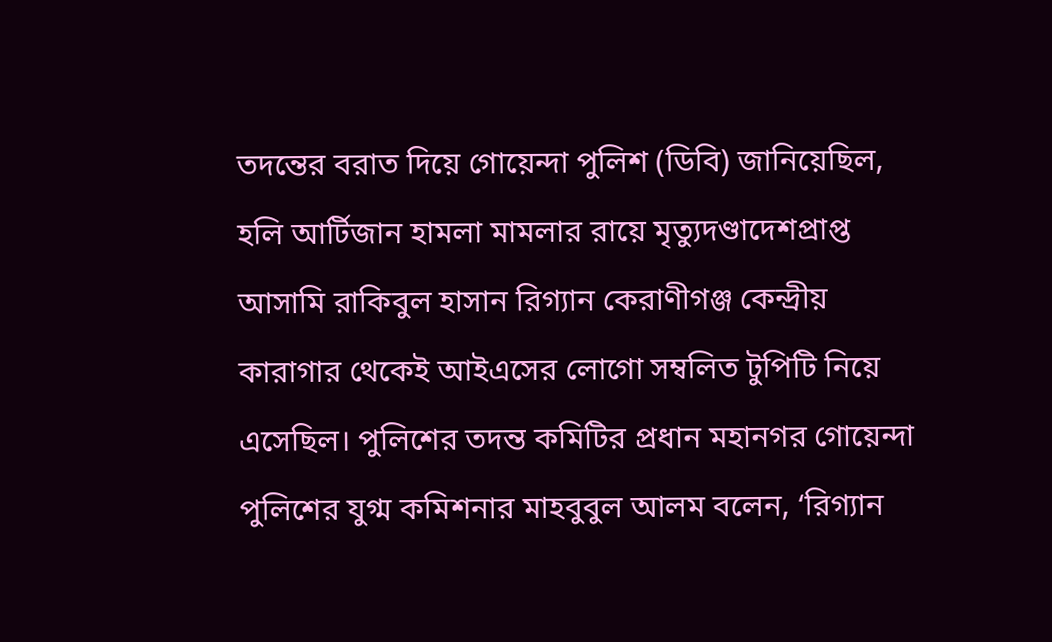তদন্তের বরাত দিয়ে গোয়েন্দা পুলিশ (ডিবি) জানিয়েছিল, হলি আর্টিজান হামলা মামলার রায়ে মৃত্যুদণ্ডাদেশপ্রাপ্ত আসামি রাকিবুল হাসান রিগ্যান কেরাণীগঞ্জ কেন্দ্রীয় কারাগার থেকেই আইএসের লোগো সম্বলিত টুপিটি নিয়ে এসেছিল। পুলিশের তদন্ত কমিটির প্রধান মহানগর গোয়েন্দা পুলিশের যুগ্ম কমিশনার মাহবুবুল আলম বলেন, ‘রিগ্যান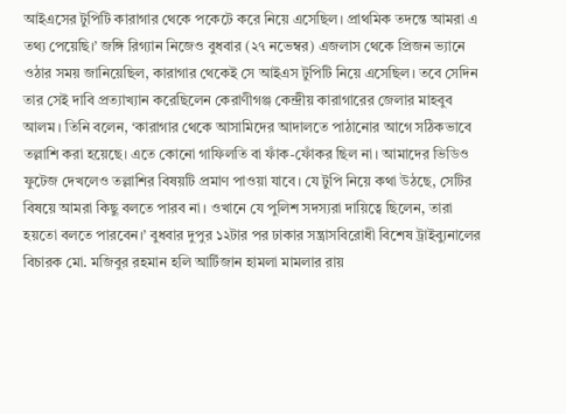আইএসের টুপিটি কারাগার থেকে পকেটে করে নিয়ে এসেছিল। প্রাথমিক তদন্তে আমরা এ তথ্য পেয়েছি।’ জঙ্গি রিগ্যান নিজেও বুধবার (২৭ নভেম্বর) এজলাস থেকে প্রিজন ভ্যানে ওঠার সময় জানিয়েছিল, কারাগার থেকেই সে আইএস টুপিটি নিয়ে এসেছিল। তবে সেদিন তার সেই দাবি প্রত্যাখ্যান করেছিলেন কেরাণীগঞ্জ কেন্দ্রীয় কারাগারের জেলার মাহবুব আলম। তিনি বলেন, ‘কারাগার থেকে আসামিদের আদালতে পাঠানোর আগে সঠিকভাবে তল্লাশি করা হয়েছে। এতে কোনো গাফিলতি বা ফাঁক-ফোঁকর ছিল না। আমাদের ভিডিও ফুটেজ দেখলেও তল্লাশির বিষয়টি প্রমাণ পাওয়া যাবে। যে টুপি নিয়ে কথা উঠছে, সেটির বিষয়ে আমরা কিছু বলতে পারব না। ওখানে যে পুলিশ সদস্যরা দায়িত্বে ছিলেন, তারা হয়তো বলতে পারবেন।’ বুধবার দুপুর ১২টার পর ঢাকার সন্ত্রাসবিরোধী বিশেষ ট্রাইব্যুনালের বিচারক মো. মজিবুর রহমান হলি আর্টিজান হামলা মামলার রায়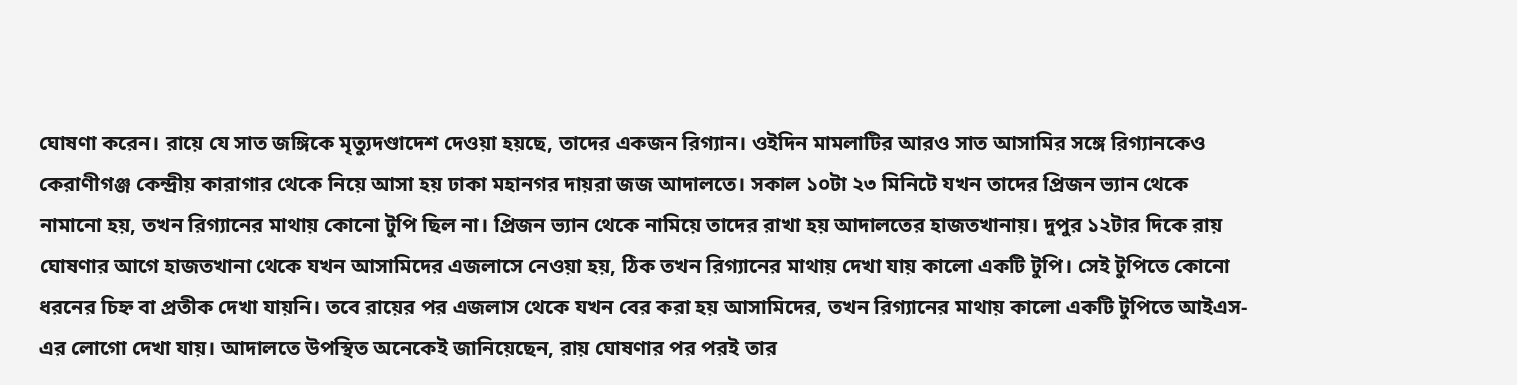ঘোষণা করেন। রায়ে যে সাত জঙ্গিকে মৃত্যুদণ্ডাদেশ দেওয়া হয়ছে, তাদের একজন রিগ্যান। ওইদিন মামলাটির আরও সাত আসামির সঙ্গে রিগ্যানকেও কেরাণীগঞ্জ কেন্দ্রীয় কারাগার থেকে নিয়ে আসা হয় ঢাকা মহানগর দায়রা জজ আদালতে। সকাল ১০টা ২৩ মিনিটে যখন তাদের প্রিজন ভ্যান থেকে নামানো হয়, তখন রিগ্যানের মাথায় কোনো টুপি ছিল না। প্রিজন ভ্যান থেকে নামিয়ে তাদের রাখা হয় আদালতের হাজতখানায়। দুপুর ১২টার দিকে রায় ঘোষণার আগে হাজতখানা থেকে যখন আসামিদের এজলাসে নেওয়া হয়, ঠিক তখন রিগ্যানের মাথায় দেখা যায় কালো একটি টুপি। সেই টুপিতে কোনো ধরনের চিহ্ন বা প্রতীক দেখা যায়নি। তবে রায়ের পর এজলাস থেকে যখন বের করা হয় আসামিদের, তখন রিগ্যানের মাথায় কালো একটি টুপিতে আইএস-এর লোগো দেখা যায়। আদালতে উপস্থিত অনেকেই জানিয়েছেন, রায় ঘোষণার পর পরই তার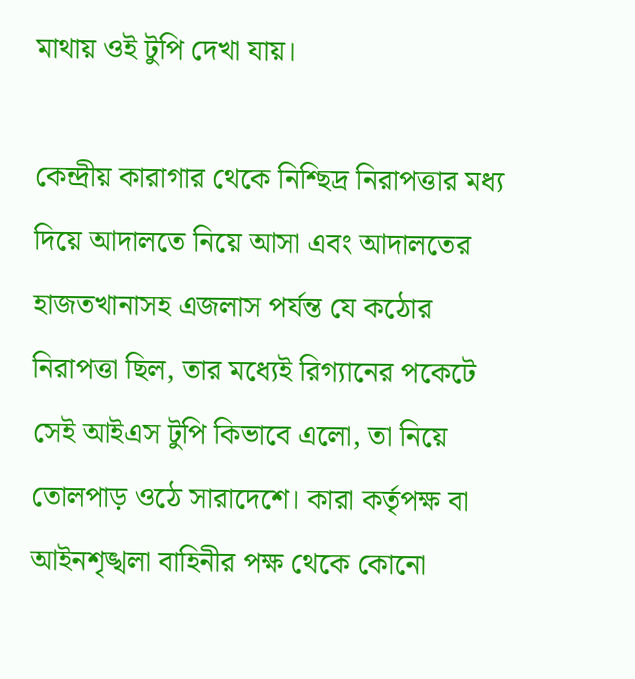মাথায় ওই টুপি দেখা যায়।

কেন্দ্রীয় কারাগার থেকে নিশ্ছিদ্র নিরাপত্তার মধ্য দিয়ে আদালতে নিয়ে আসা এবং আদালতের হাজতখানাসহ এজলাস পর্যন্ত যে কঠোর নিরাপত্তা ছিল, তার মধ্যেই রিগ্যানের পকেটে সেই আইএস টুপি কিভাবে এলো, তা নিয়ে তোলপাড় ওঠে সারাদেশে। কারা কর্তৃপক্ষ বা আইনশৃঙ্খলা বাহিনীর পক্ষ থেকে কোনো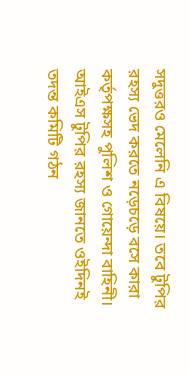সদুত্তরও মেলেনি এ বিষয়ে। তবে টুপির রহস্য ভেদ করতে নড়েচড়ে বসে কারা কর্তৃপক্ষসহ পুলিশ ও গোয়েন্দা বাহিনী। আইএস টুপির রহস্য জানতে ওইদিনই তদন্ত কমিটি গঠন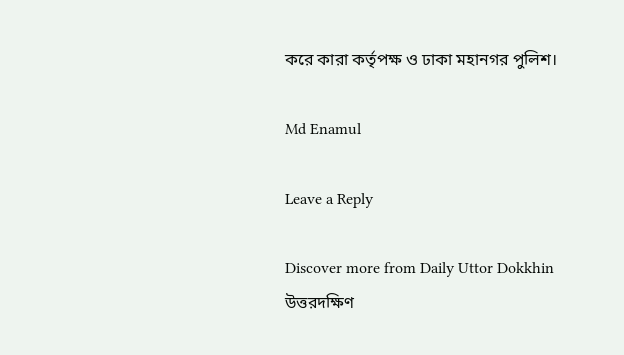করে কারা কর্তৃপক্ষ ও ঢাকা মহানগর পুলিশ।

Md Enamul

Leave a Reply

Discover more from Daily Uttor Dokkhin উত্তরদক্ষিণ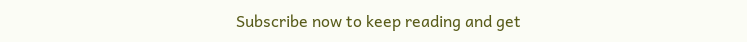Subscribe now to keep reading and get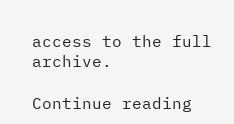access to the full archive.

Continue reading